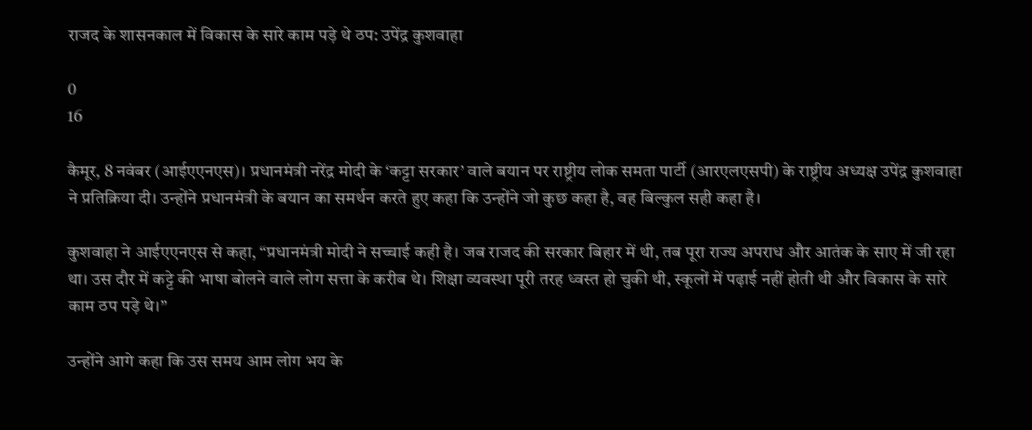राजद के शासनकाल में विकास के सारे काम पड़े थे ठप: उपेंद्र कुशवाहा

0
16

कैमूर, 8 नवंबर (आईएएनएस)। प्रधानमंत्री नरेंद्र मोदी के ‘कट्टा सरकार’ वाले बयान पर राष्ट्रीय लोक समता पार्टी (आरएलएसपी) के राष्ट्रीय अध्यक्ष उपेंद्र कुशवाहा ने प्रतिक्रिया दी। उन्होंने प्रधानमंत्री के बयान का समर्थन करते हुए कहा कि उन्होंने जो कुछ कहा है, वह बिल्कुल सही कहा है।

कुशवाहा ने आईएएनएस से कहा, “प्रधानमंत्री मोदी ने सच्चाई कही है। जब राजद की सरकार बिहार में थी, तब पूरा राज्य अपराध और आतंक के साए में जी रहा था। उस दौर में कट्टे की भाषा बोलने वाले लोग सत्ता के करीब थे। शिक्षा व्यवस्था पूरी तरह ध्वस्त हो चुकी थी, स्कूलों में पढ़ाई नहीं होती थी और विकास के सारे काम ठप पड़े थे।”

उन्होंने आगे कहा कि उस समय आम लोग भय के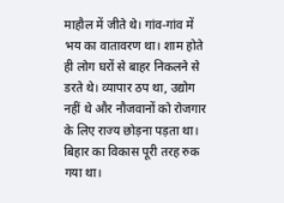माहौल में जीते थे। गांव-गांव में भय का वातावरण था। शाम होते ही लोग घरों से बाहर निकलने से डरते थे। व्यापार ठप था, उद्योग नहीं थे और नौजवानों को रोजगार के लिए राज्य छोड़ना पड़ता था। बिहार का विकास पूरी तरह रुक गया था।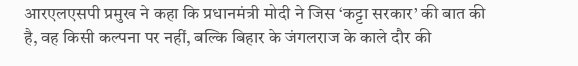आरएलएसपी प्रमुख ने कहा कि प्रधानमंत्री मोदी ने जिस ‘कट्टा सरकार’ की बात की है, वह किसी कल्पना पर नहीं, बल्कि बिहार के जंगलराज के काले दौर की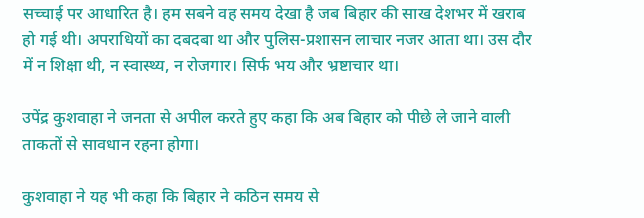सच्चाई पर आधारित है। हम सबने वह समय देखा है जब बिहार की साख देशभर में खराब हो गई थी। अपराधियों का दबदबा था और पुलिस-प्रशासन लाचार नजर आता था। उस दौर में न शिक्षा थी, न स्वास्थ्य, न रोजगार। सिर्फ भय और भ्रष्टाचार था।

उपेंद्र कुशवाहा ने जनता से अपील करते हुए कहा कि अब बिहार को पीछे ले जाने वाली ताकतों से सावधान रहना होगा।

कुशवाहा ने यह भी कहा कि बिहार ने कठिन समय से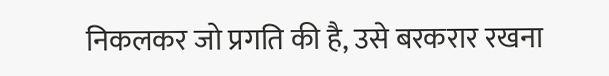निकलकर जो प्रगति की है, उसे बरकरार रखना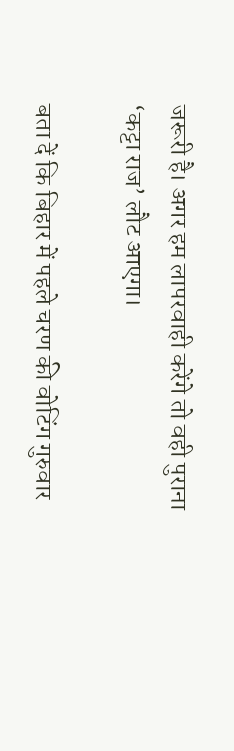जरूरी है। अगर हम लापरवाही करेंगे तो वही पुराना ‘कट्टा राज’ लौट आएगा।

बता दें कि बिहार में पहले चरण की वोटिंग गुरुवार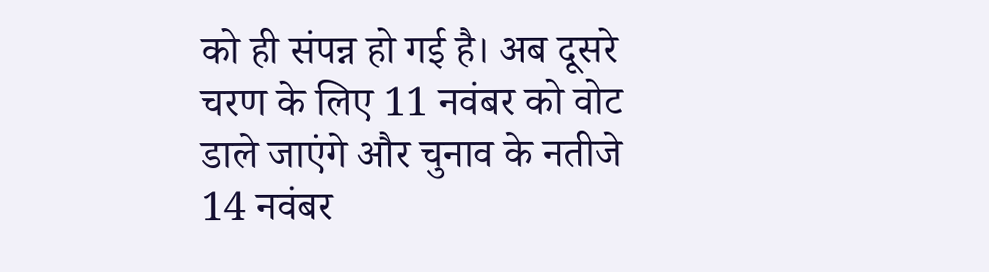को ही संपन्न हो गई है। अब दूसरे चरण के लिए 11 नवंबर को वोट डाले जाएंगे और चुनाव के नतीजे 14 नवंबर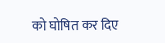को घोषित कर दिए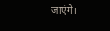जाएंगे।